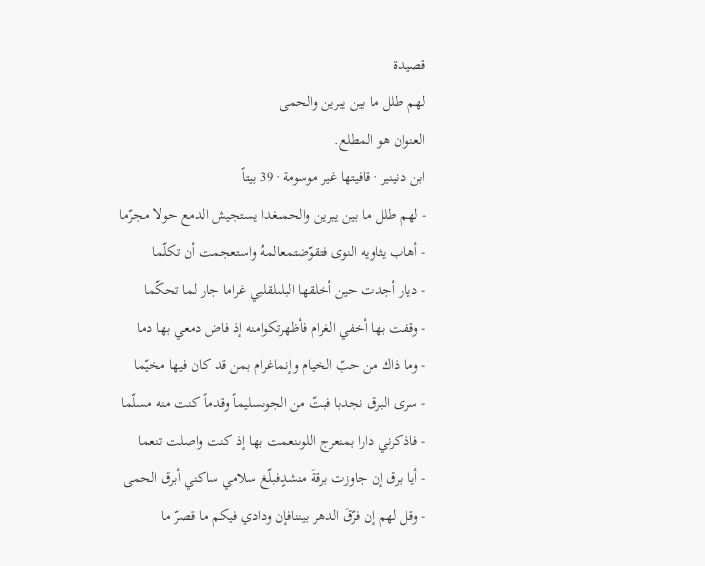قصيدة
لهم طلل ما بين يبرين والحمى
العنوان هو المطلع.
ابن دنينير · قافيتها غير موسومة · 39 بيتاً
- لهم طلل ما بين يبرين والحمىغدا يستجيش الدمع حولا مجرّما
- أهاب يثاويه النوى فتقوّضتمعالمهُ واستعجمت أن تكلّما
- ديار أجدت حين أخلقها البلىلقلبي غراما جار لما تحكّما
- وقفت بها أخفي الغرام فأظهرتكوامنه إذ فاض دمعي بها دما
- وما ذاك من حبّ الخيام وإنماغرام بمن قد كان فيها مخيّما
- سرى البرق نجدبا فبتّ من الجوىسليماً وقدماً كنت منه مسلّما
- فاذكرني دارا بمنعرج اللوىنعمت بها إذ كنت واصلت تنعما
- أيا برق إن جاوزت برقةَ منشدٍفبلّغ سلامي ساكني أبرق الحمى
- وقل لهم إن فرّقَ الدهر بيننافإن ودادي فيكم ما قصرّ ما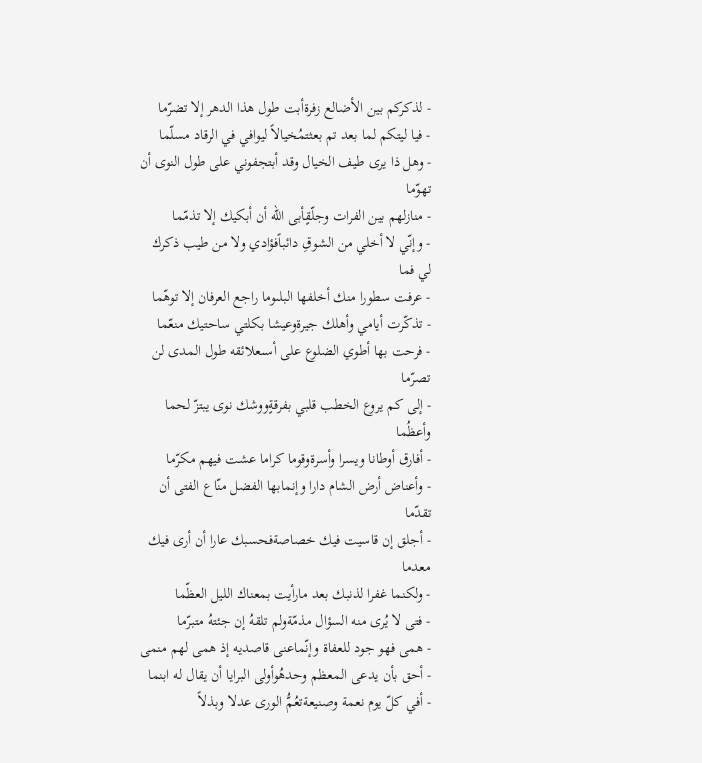- لذكركم بين الأضالع زفرةأبت طول هذا الدهر إلا تضرّما
- فيا ليتكم لما بعد تم بعثتمُخيالاً ليوافي في الرقاد مسلّما
- وهل ذا يرى طيف الخيال وقد أبتجفوني على طول النوى أن تهوّما
- منازلهم بين الفرات وجلّقٍأبى الله أن أبكيك إلا تذمّما
- وإنّي لا أخلي من الشوقِ دائباًفؤادي ولا من طيب ذكرك لي فما
- عرفت سطورا منك أخلفها البلىوما راجع العرفان إلا توهّما
- تذكّرت أيامي وأهلك جيرةوعيشا بكلتي ساحتيك منعّما
- فرحت بها أطوي الضلوع على أسىعلائقه طول المدى لن تصرّما
- إلى كم يروع الخطب قلبي بفرقةٍووشك نوى يبتزّ لحما وأعظُما
- أفارق أوطانا ويسرا وأسرةوقوما كراما عشت فيهم مكرّما
- وأعناض أرض الشام دارا وإنمابها الفضل منّاع الفتى أن تقدّما
- أجلق إن قاسيت فيك خصاصةفحسبك عارا أن أرى فيك معدما
- ولكنما غفرا لذنبك بعد مارأيت بمعناك الليل العظّما
- فتى لا يُرى منه السؤال مذمّةولم تلقهُ إن جئتهُ متبرّما
- همى فهو جود للعفاة وإنّماعنى قاصديه إذ همى لهم منمى
- أحق بأن يدعى المعظم وحدهُوأولى البرايا أن يقال له ابنما
- أفي كلّ يوم نعمة وصنيعةتعُمُّ الورى عدلا وبذلاً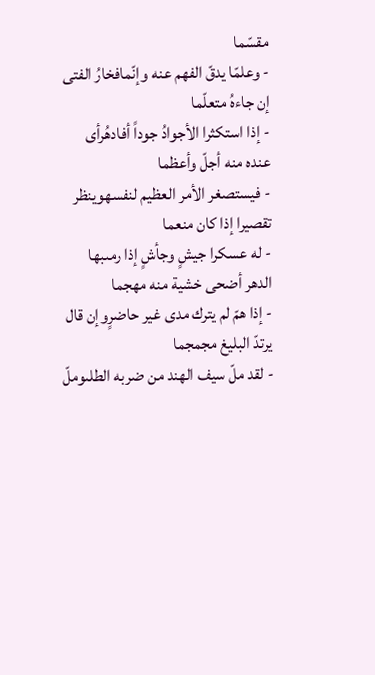مقسّما
- وعلمّا يدقّ الفهم عنه وإنّمافخارُ الفتى إن جاءهُ متعلّما
- إذا استكثرا الأجوادُ جوداً أفادهُرأى عنده منه أجلّ وأعظما
- فيستصغر الأمر العظيم لنفسهوينظر تقصيرا إذا كان منعما
- له عسكرا جيشٍ وجأشٍ إذا رمىبها الدهر أضحى خشية منه مهجما
- إذا همّ لم يترك مدى غير حاضرٍوإن قال يرتدّ البليغ مجمجما
- لقد ملّ سيف الهند من ضربه الطلىوملّ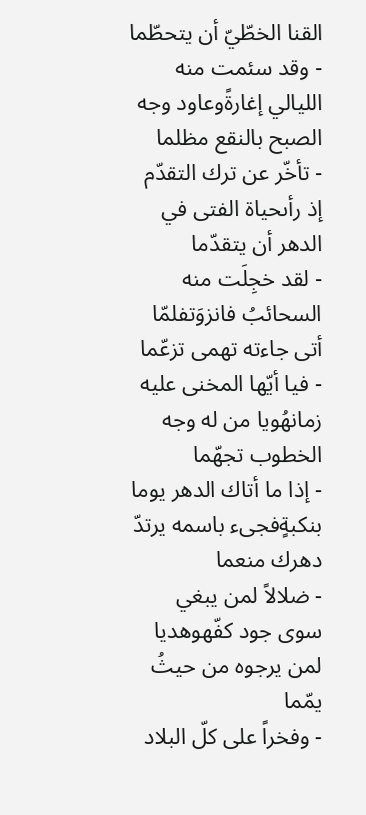القنا الخطّيّ أن يتحطّما
- وقد سئمت منه الليالي إغارةًوعاود وجه الصبح بالنقع مظلما
- تأخّر عن ترك التقدّم إذ رأىحياة الفتى في الدهر أن يتقدّما
- لقد خجِلَت منه السحائبُ فانزوَتفلمّا أتى جاءته تهمى تزعّما
- فيا أيّها المخنى عليه زمانهُويا من له وجه الخطوب تجهّما
- إذا ما أتاك الدهر يوما بنكبةٍفجىء باسمه يرتدّ دهرك منعما
- ضلالاً لمن يبغي سوى جود كفّهوهديا لمن يرجوه من حيثُ يمّما
- وفخراً على كلّ البلاد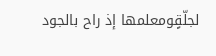لجلّقٍومعلمها إذ راح بالجود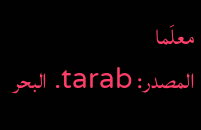معلَما
المصدر: tarab. البحر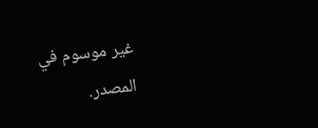غير موسوم في المصدر.